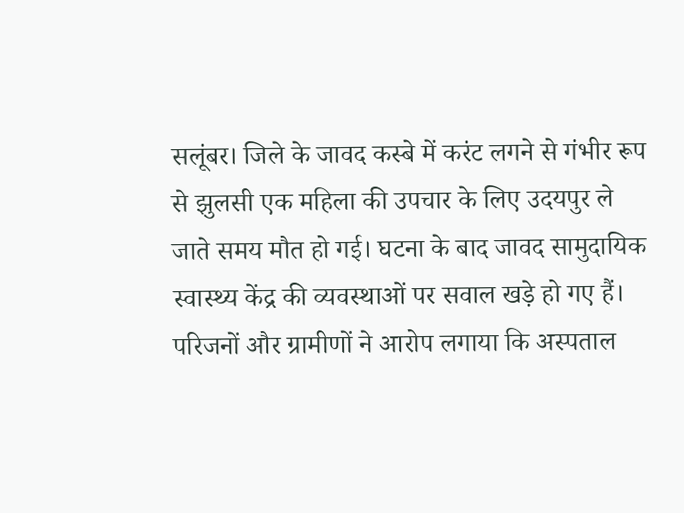सलूंबर। जिले के जावद कस्बे में करंट लगने से गंभीर रूप से झुलसी एक महिला की उपचार के लिए उदयपुर ले जाते समय मौत हो गई। घटना के बाद जावद सामुदायिक स्वास्थ्य केंद्र की व्यवस्थाओं पर सवाल खड़े हो गए हैं। परिजनों और ग्रामीणों ने आरोप लगाया कि अस्पताल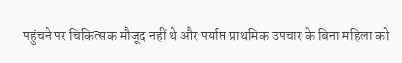पहुंचने पर चिकित्सक मौजूद नहीं थे और पर्याप्त प्राथमिक उपचार के बिना महिला को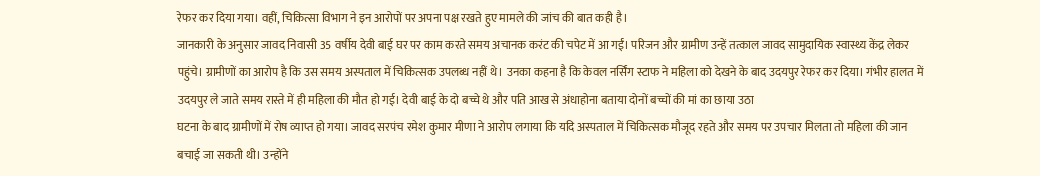रेफर कर दिया गया। वहीं, चिकित्सा विभाग ने इन आरोपों पर अपना पक्ष रखते हुए मामले की जांच की बात कही है।
जानकारी के अनुसार जावद निवासी 35 वर्षीय देवी बाई घर पर काम करते समय अचानक करंट की चपेट में आ गईं। परिजन और ग्रामीण उन्हें तत्काल जावद सामुदायिक स्वास्थ्य केंद्र लेकर पहुंचे। ग्रामीणों का आरोप है कि उस समय अस्पताल में चिकित्सक उपलब्ध नहीं थे। उनका कहना है कि केवल नर्सिंग स्टाफ ने महिला को देखने के बाद उदयपुर रेफर कर दिया। गंभीर हालत में उदयपुर ले जाते समय रास्ते में ही महिला की मौत हो गई। देवी बाई के दो बच्चे थे और पति आख से अंधाहोना बताया दोनों बच्चों की मां का छाया उठा
घटना के बाद ग्रामीणों में रोष व्याप्त हो गया। जावद सरपंच रमेश कुमार मीणा ने आरोप लगाया कि यदि अस्पताल में चिकित्सक मौजूद रहते और समय पर उपचार मिलता तो महिला की जान बचाई जा सकती थी। उन्होंने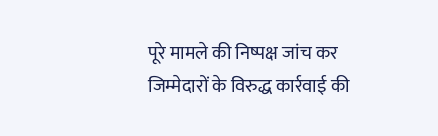पूरे मामले की निष्पक्ष जांच कर जिम्मेदारों के विरुद्ध कार्रवाई की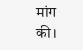मांग की।